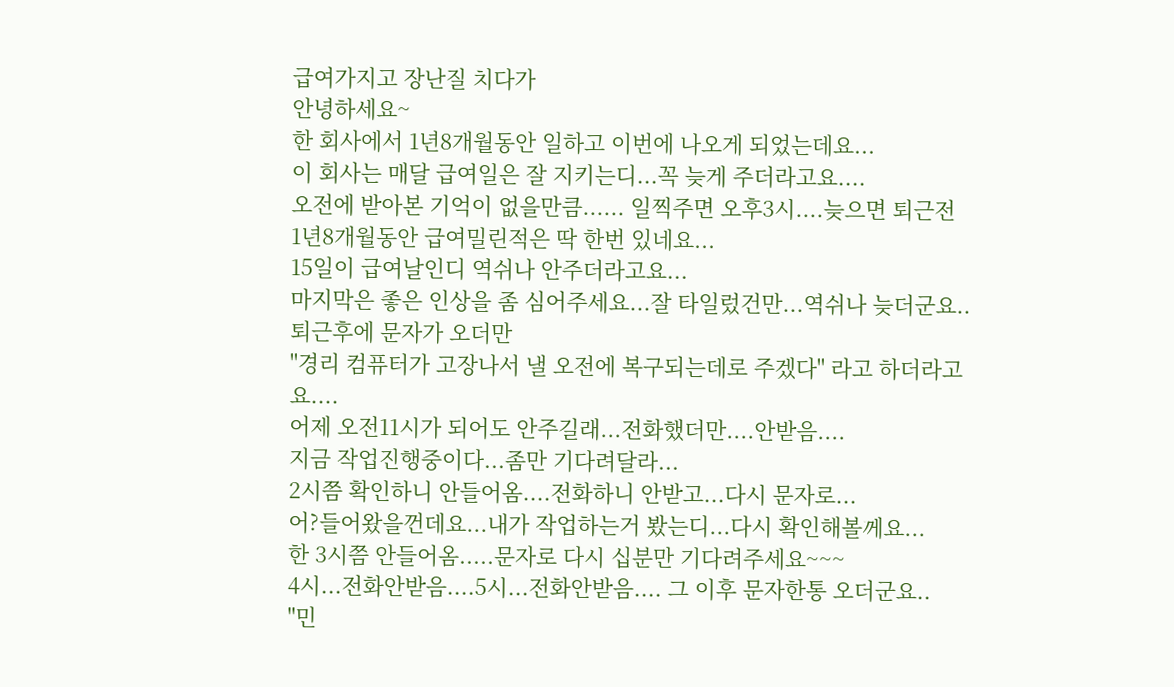급여가지고 장난질 치다가
안녕하세요~
한 회사에서 1년8개월동안 일하고 이번에 나오게 되었는데요...
이 회사는 매달 급여일은 잘 지키는디...꼭 늦게 주더라고요....
오전에 받아본 기억이 없을만큼...... 일찍주면 오후3시....늦으면 퇴근전
1년8개월동안 급여밀린적은 딱 한번 있네요...
15일이 급여날인디 역쉬나 안주더라고요...
마지막은 좋은 인상을 좀 심어주세요...잘 타일렀건만...역쉬나 늦더군요..
퇴근후에 문자가 오더만
"경리 컴퓨터가 고장나서 낼 오전에 복구되는데로 주겠다" 라고 하더라고
요....
어제 오전11시가 되어도 안주길래...전화했더만....안받음....
지금 작업진행중이다...좀만 기다려달라...
2시쯤 확인하니 안들어옴....전화하니 안받고...다시 문자로...
어?들어왔을껀데요...내가 작업하는거 봤는디...다시 확인해볼께요...
한 3시쯤 안들어옴.....문자로 다시 십분만 기다려주세요~~~
4시...전화안받음....5시...전화안받음.... 그 이후 문자한통 오더군요..
"민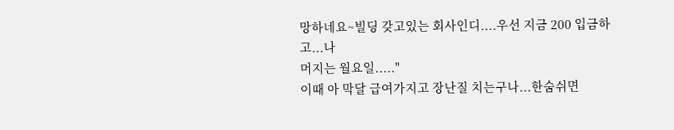망하네요~빌딩 갖고있는 회사인디....우선 지금 200 입금하고...나
머지는 월요일....."
이때 아 막달 급여가지고 장난질 치는구나...한숨쉬면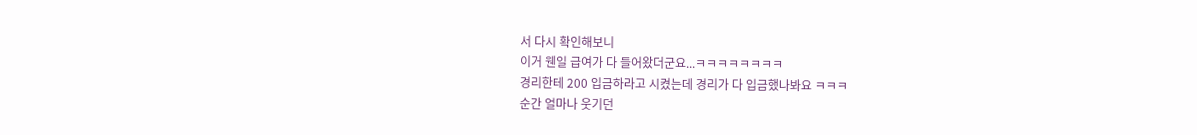서 다시 확인해보니
이거 웬일 급여가 다 들어왔더군요...ㅋㅋㅋㅋㅋㅋㅋㅋ
경리한테 200 입금하라고 시켰는데 경리가 다 입금했나봐요 ㅋㅋㅋ
순간 얼마나 웃기던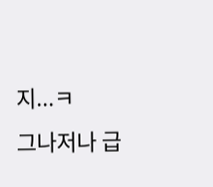지...ㅋ
그나저나 급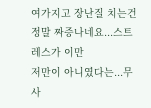여가지고 장난질 치는건 정말 짜증나네요...스트레스가 이만
저만이 아니였다는...무사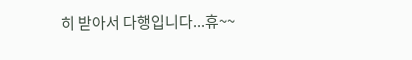히 받아서 다행입니다...휴~~